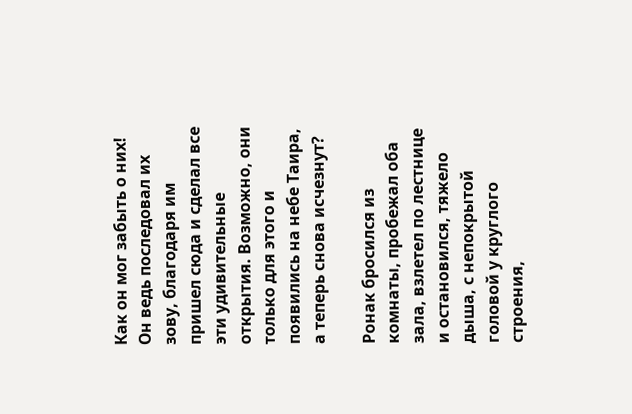Как он мог забыть о них! Он ведь последовал их зову, благодаря им пришел сюда и сделал все эти удивительные открытия. Возможно, они только для этого и появились на небе Таира, а теперь снова исчезнут?

Ронак бросился из комнаты, пробежал оба зала, взлетел по лестнице и остановился, тяжело дыша, с непокрытой головой у круглого строения,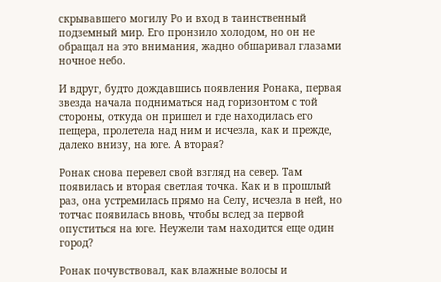скрывавшего могилу Ро и вход в таинственный подземный мир. Его пронзило холодом, но он не обращал на это внимания, жадно обшаривал глазами ночное небо.

И вдруг, будто дождавшись появления Ронака, первая звезда начала подниматься над горизонтом с той стороны, откуда он пришел и где находилась его пещера, пролетела над ним и исчезла, как и прежде, далеко внизу, на юге. А вторая?

Ронак снова перевел свой взгляд на север. Там появилась и вторая светлая точка. Как и в прошлый раз, она устремилась прямо на Селу, исчезла в ней, но тотчас появилась вновь, чтобы вслед за первой опуститься на юге. Неужели там находится еще один город?

Ронак почувствовал, как влажные волосы и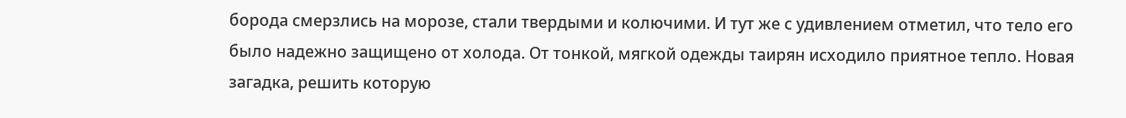борода смерзлись на морозе, стали твердыми и колючими. И тут же с удивлением отметил, что тело его было надежно защищено от холода. От тонкой, мягкой одежды таирян исходило приятное тепло. Новая загадка, решить которую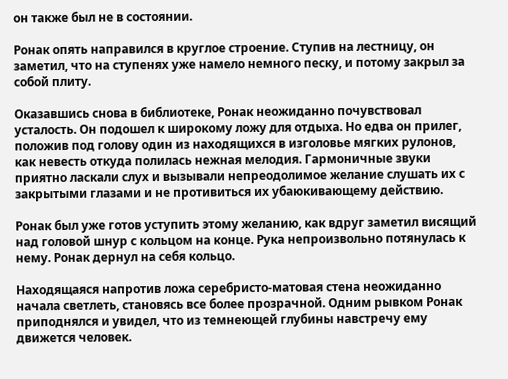он также был не в состоянии.

Ронак опять направился в круглое строение. Ступив на лестницу, он заметил, что на ступенях уже намело немного песку, и потому закрыл за собой плиту.

Оказавшись снова в библиотеке, Ронак неожиданно почувствовал усталость. Он подошел к широкому ложу для отдыха. Но едва он прилег, положив под голову один из находящихся в изголовье мягких рулонов, как невесть откуда полилась нежная мелодия. Гармоничные звуки приятно ласкали слух и вызывали непреодолимое желание слушать их с закрытыми глазами и не противиться их убаюкивающему действию.

Ронак был уже готов уступить этому желанию, как вдруг заметил висящий над головой шнур с кольцом на конце. Рука непроизвольно потянулась к нему. Ронак дернул на себя кольцо.

Находящаяся напротив ложа серебристо-матовая стена неожиданно начала светлеть, становясь все более прозрачной. Одним рывком Ронак приподнялся и увидел, что из темнеющей глубины навстречу ему движется человек.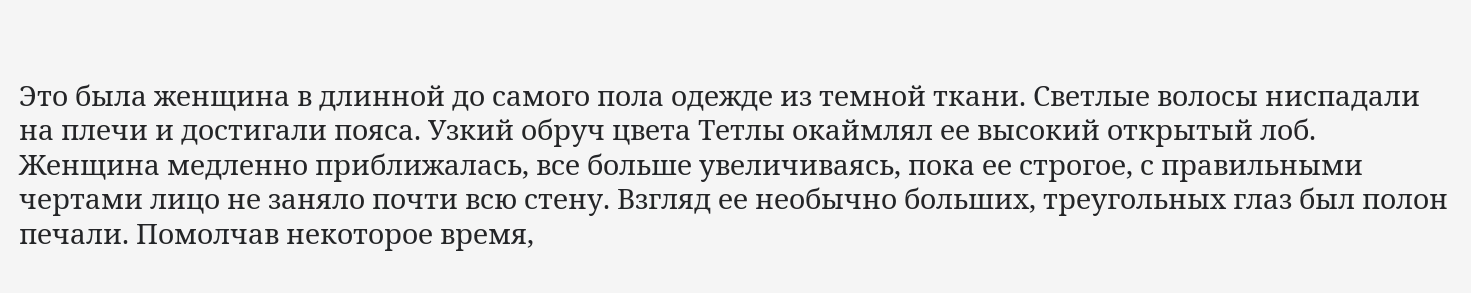Это была женщина в длинной до самого пола одежде из темной ткани. Светлые волосы ниспадали на плечи и достигали пояса. Узкий обруч цвета Тетлы окаймлял ее высокий открытый лоб. Женщина медленно приближалась, все больше увеличиваясь, пока ее строгое, с правильными чертами лицо не заняло почти всю стену. Взгляд ее необычно больших, треугольных глаз был полон печали. Помолчав некоторое время,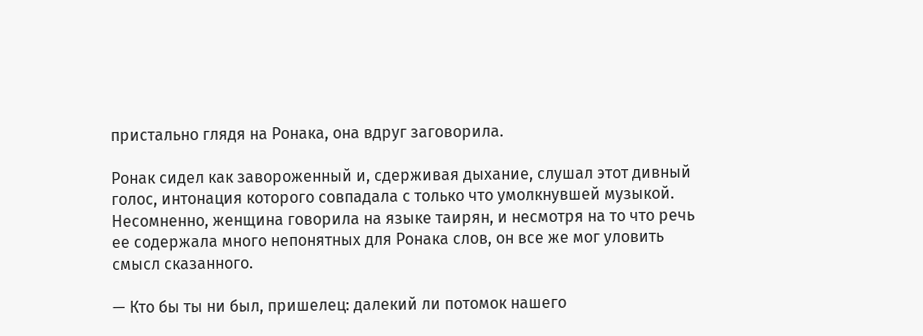пристально глядя на Ронака, она вдруг заговорила.

Ронак сидел как завороженный и, сдерживая дыхание, слушал этот дивный голос, интонация которого совпадала с только что умолкнувшей музыкой. Несомненно, женщина говорила на языке таирян, и несмотря на то что речь ее содержала много непонятных для Ронака слов, он все же мог уловить смысл сказанного.

— Кто бы ты ни был, пришелец: далекий ли потомок нашего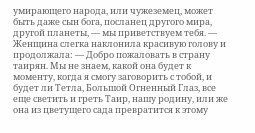умирающего народа, или чужеземец, может быть даже сын бога, посланец другого мира, другой планеты, — мы приветствуем тебя. — Женщина слегка наклонила красивую голову и продолжала: — Добро пожаловать в страну таирян. Мы не знаем, какой она будет к моменту, когда я смогу заговорить с тобой, и будет ли Тетла, Большой Огненный Глаз, все еще светить и греть Таир, нашу родину, или же она из цветущего сада превратится к этому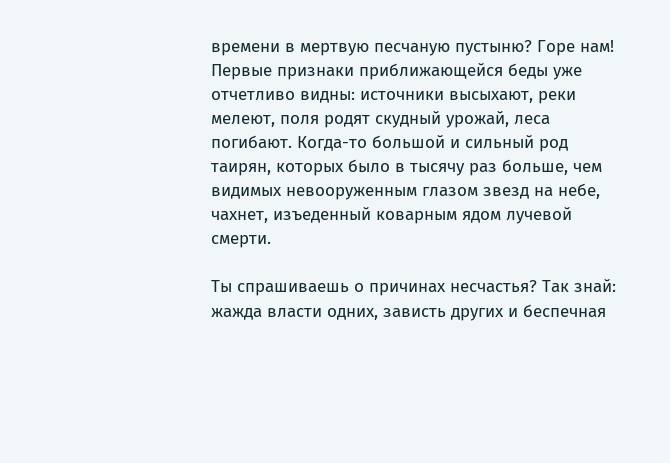времени в мертвую песчаную пустыню? Горе нам! Первые признаки приближающейся беды уже отчетливо видны: источники высыхают, реки мелеют, поля родят скудный урожай, леса погибают. Когда-то большой и сильный род таирян, которых было в тысячу раз больше, чем видимых невооруженным глазом звезд на небе, чахнет, изъеденный коварным ядом лучевой смерти.

Ты спрашиваешь о причинах несчастья? Так знай: жажда власти одних, зависть других и беспечная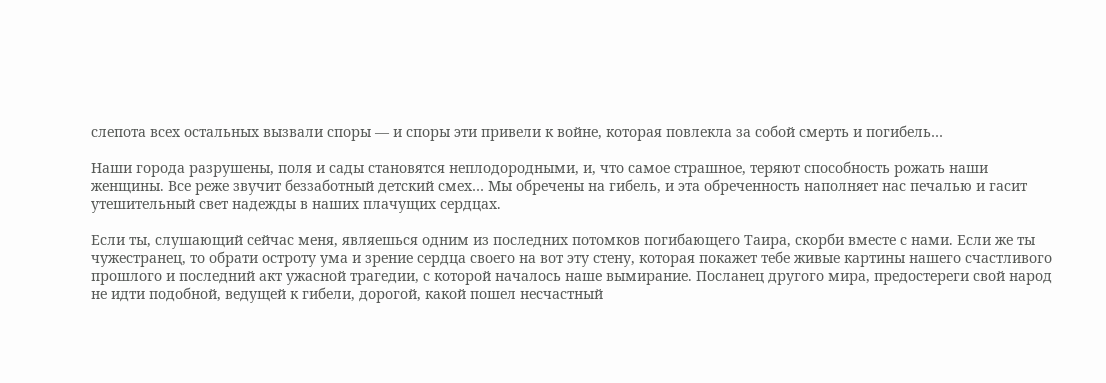слепота всех остальных вызвали споры — и споры эти привели к войне, которая повлекла за собой смерть и погибель…

Наши города разрушены, поля и сады становятся неплодородными, и, что самое страшное, теряют способность рожать наши женщины. Все реже звучит беззаботный детский смех… Мы обречены на гибель, и эта обреченность наполняет нас печалью и гасит утешительный свет надежды в наших плачущих сердцах.

Если ты, слушающий сейчас меня, являешься одним из последних потомков погибающего Таира, скорби вместе с нами. Если же ты чужестранец, то обрати остроту ума и зрение сердца своего на вот эту стену, которая покажет тебе живые картины нашего счастливого прошлого и последний акт ужасной трагедии, с которой началось наше вымирание. Посланец другого мира, предостереги свой народ не идти подобной, ведущей к гибели, дорогой, какой пошел несчастный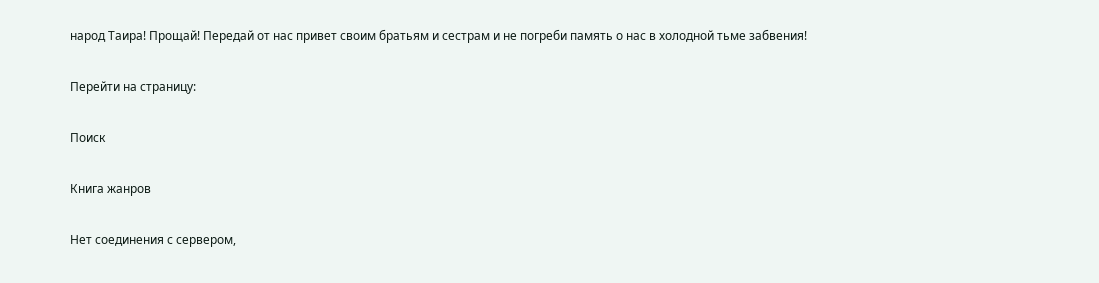народ Таира! Прощай! Передай от нас привет своим братьям и сестрам и не погреби память о нас в холодной тьме забвения!

Перейти на страницу:

Поиск

Книга жанров

Нет соединения с сервером,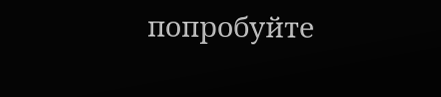попробуйте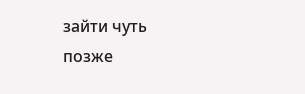зайти чуть позже